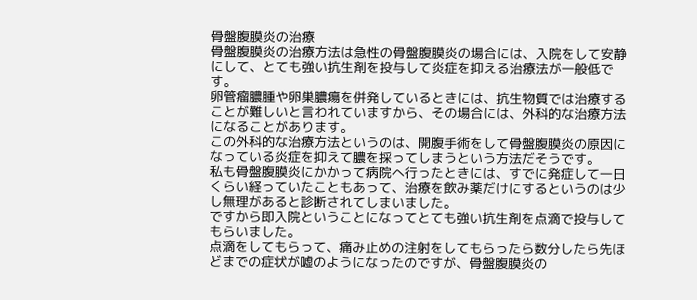骨盤腹膜炎の治療
骨盤腹膜炎の治療方法は急性の骨盤腹膜炎の場合には、入院をして安静にして、とても強い抗生剤を投与して炎症を抑える治療法が一般低です。
卵管瘤膿腫や卵巣膿瘍を併発しているときには、抗生物質では治療することが難しいと言われていますから、その場合には、外科的な治療方法になることがあります。
この外科的な治療方法というのは、開腹手術をして骨盤腹膜炎の原因になっている炎症を抑えて膿を採ってしまうという方法だそうです。
私も骨盤腹膜炎にかかって病院へ行ったときには、すでに発症して一日くらい経っていたこともあって、治療を飲み薬だけにするというのは少し無理があると診断されてしまいました。
ですから即入院ということになってとても強い抗生剤を点滴で投与してもらいました。
点滴をしてもらって、痛み止めの注射をしてもらったら数分したら先ほどまでの症状が嘘のようになったのですが、骨盤腹膜炎の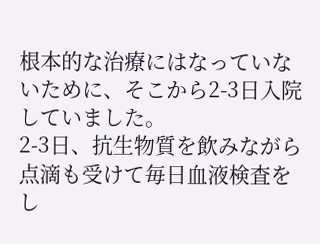根本的な治療にはなっていないために、そこから2-3日入院していました。
2-3日、抗生物質を飲みながら点滴も受けて毎日血液検査をし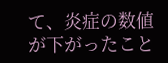て、炎症の数値が下がったこと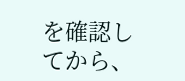を確認してから、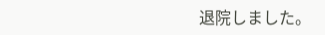退院しました。